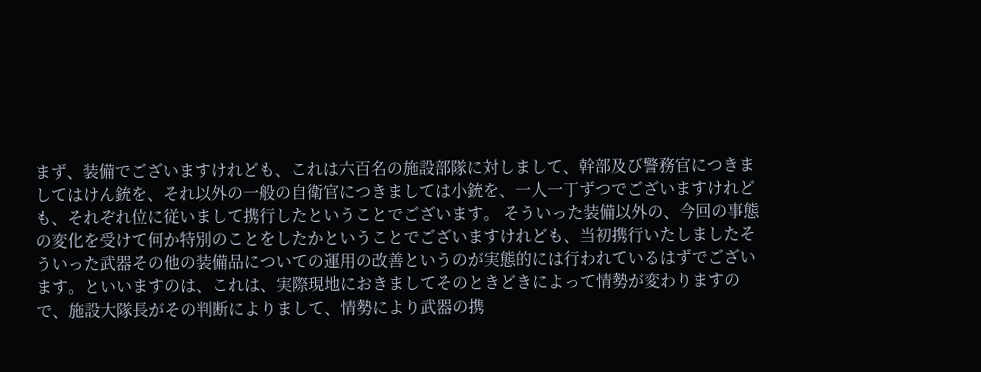まず、装備でございますけれども、これは六百名の施設部隊に対しまして、幹部及び警務官につきましてはけん銃を、それ以外の一般の自衛官につきましては小銃を、一人一丁ずつでございますけれども、それぞれ位に従いまして携行したということでございます。 そういった装備以外の、今回の事態の変化を受けて何か特別のことをしたかということでございますけれども、当初携行いたしましたそういった武器その他の装備品についての運用の改善というのが実態的には行われているはずでございます。といいますのは、これは、実際現地におきましてそのときどきによって情勢が変わりますので、施設大隊長がその判断によりまして、情勢により武器の携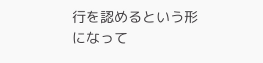行を認めるという形になって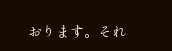おります。それ